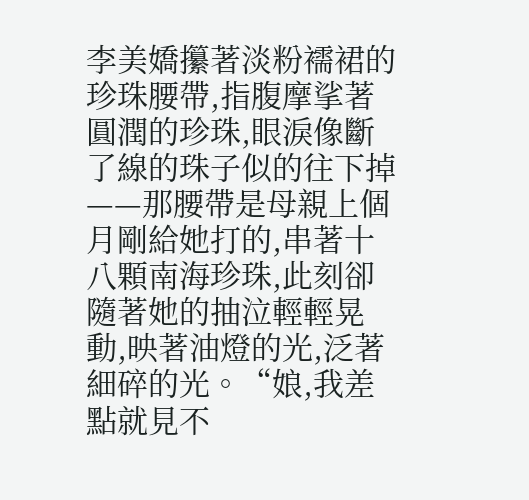李美嬌攥著淡粉襦裙的珍珠腰帶,指腹摩挲著圓潤的珍珠,眼淚像斷了線的珠子似的往下掉——那腰帶是母親上個月剛給她打的,串著十八顆南海珍珠,此刻卻隨著她的抽泣輕輕晃動,映著油燈的光,泛著細碎的光。“娘,我差點就見不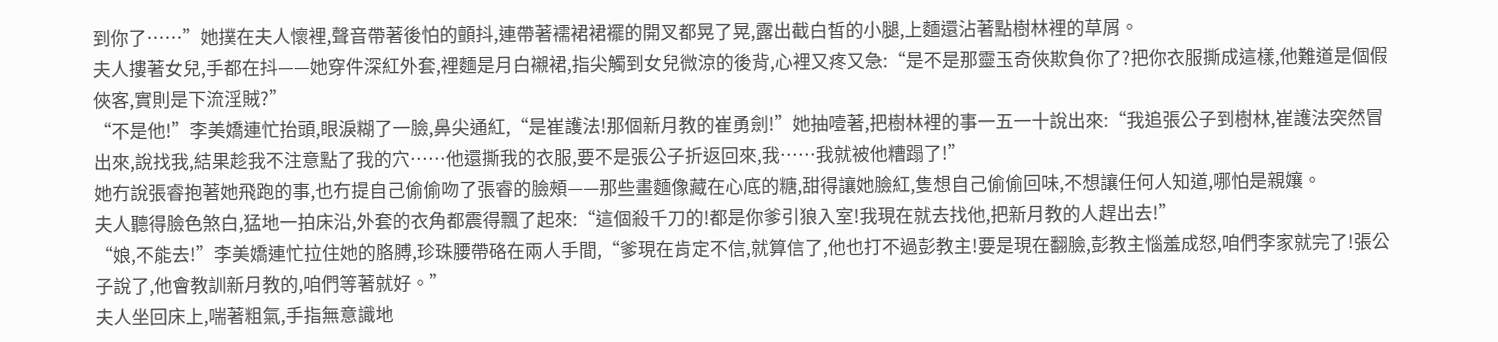到你了……”她撲在夫人懷裡,聲音帶著後怕的顫抖,連帶著襦裙裙襬的開叉都晃了晃,露出截白皙的小腿,上麵還沾著點樹林裡的草屑。
夫人摟著女兒,手都在抖——她穿件深紅外套,裡麵是月白襯裙,指尖觸到女兒微涼的後背,心裡又疼又急:“是不是那靈玉奇俠欺負你了?把你衣服撕成這樣,他難道是個假俠客,實則是下流淫賊?”
“不是他!”李美嬌連忙抬頭,眼淚糊了一臉,鼻尖通紅,“是崔護法!那個新月教的崔勇劍!”她抽噎著,把樹林裡的事一五一十說出來:“我追張公子到樹林,崔護法突然冒出來,說找我,結果趁我不注意點了我的穴……他還撕我的衣服,要不是張公子折返回來,我……我就被他糟蹋了!”
她冇說張睿抱著她飛跑的事,也冇提自己偷偷吻了張睿的臉頰——那些畫麵像藏在心底的糖,甜得讓她臉紅,隻想自己偷偷回味,不想讓任何人知道,哪怕是親孃。
夫人聽得臉色煞白,猛地一拍床沿,外套的衣角都震得飄了起來:“這個殺千刀的!都是你爹引狼入室!我現在就去找他,把新月教的人趕出去!”
“娘,不能去!”李美嬌連忙拉住她的胳膊,珍珠腰帶硌在兩人手間,“爹現在肯定不信,就算信了,他也打不過彭教主!要是現在翻臉,彭教主惱羞成怒,咱們李家就完了!張公子說了,他會教訓新月教的,咱們等著就好。”
夫人坐回床上,喘著粗氣,手指無意識地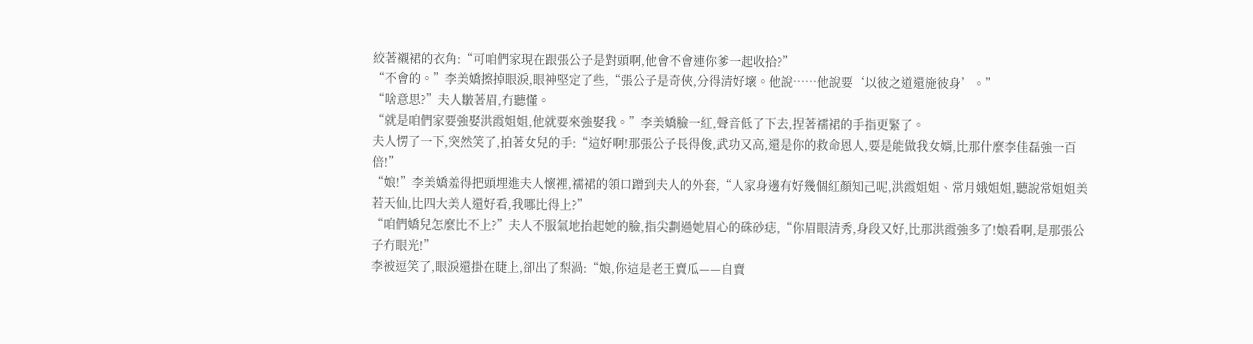絞著襯裙的衣角:“可咱們家現在跟張公子是對頭啊,他會不會連你爹一起收拾?”
“不會的。”李美嬌擦掉眼淚,眼神堅定了些,“張公子是奇俠,分得清好壞。他說……他說要‘以彼之道還施彼身’。”
“啥意思?”夫人皺著眉,冇聽懂。
“就是咱們家要強娶洪霞姐姐,他就要來強娶我。”李美嬌臉一紅,聲音低了下去,捏著襦裙的手指更緊了。
夫人愣了一下,突然笑了,拍著女兒的手:“這好啊!那張公子長得俊,武功又高,還是你的救命恩人,要是能做我女婿,比那什麼李佳磊強一百倍!”
“娘!”李美嬌羞得把頭埋進夫人懷裡,襦裙的領口蹭到夫人的外套,“人家身邊有好幾個紅顏知己呢,洪霞姐姐、常月娥姐姐,聽說常姐姐美若天仙,比四大美人還好看,我哪比得上?”
“咱們嬌兒怎麼比不上?”夫人不服氣地抬起她的臉,指尖劃過她眉心的硃砂痣,“你眉眼清秀,身段又好,比那洪霞強多了!娘看啊,是那張公子冇眼光!”
李被逗笑了,眼淚還掛在睫上,卻出了梨渦:“娘,你這是老王賣瓜——自賣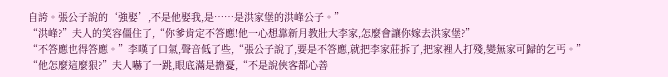自誇。張公子說的‘強娶’,不是他娶我,是……是洪家堡的洪峰公子。”
“洪峰?”夫人的笑容僵住了,“你爹肯定不答應!他一心想靠新月教壯大李家,怎麼會讓你嫁去洪家堡?”
“不答應也得答應。”李嘆了口氣,聲音低了些,“張公子說了,要是不答應,就把李家莊拆了,把家裡人打殘,變無家可歸的乞丐。”
“他怎麼這麼狠?”夫人嚇了一跳,眼底滿是擔憂,“不是說俠客都心善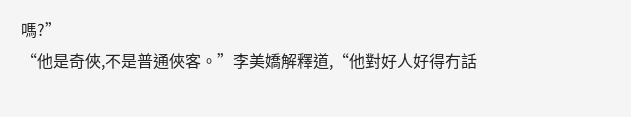嗎?”
“他是奇俠,不是普通俠客。”李美嬌解釋道,“他對好人好得冇話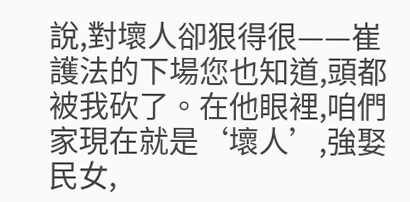說,對壞人卻狠得很——崔護法的下場您也知道,頭都被我砍了。在他眼裡,咱們家現在就是‘壞人’,強娶民女,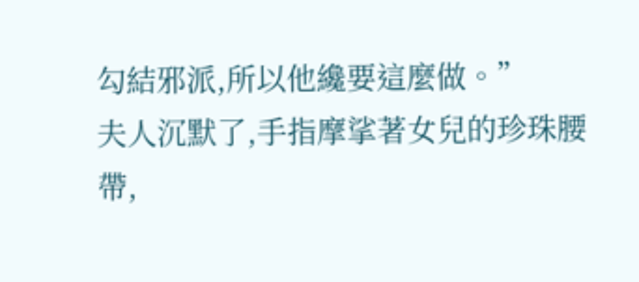勾結邪派,所以他纔要這麼做。”
夫人沉默了,手指摩挲著女兒的珍珠腰帶,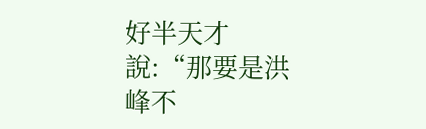好半天才說:“那要是洪峰不